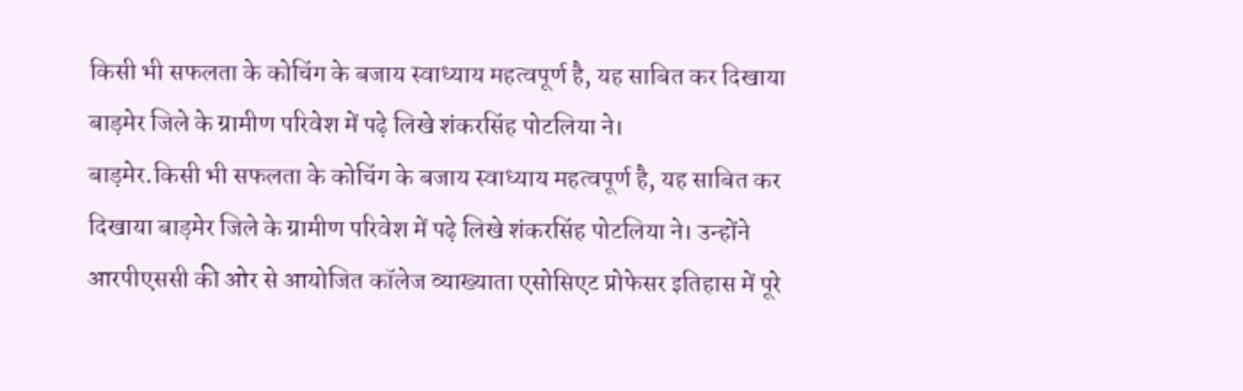किसी भी सफलता के कोचिंग के बजाय स्वाध्याय महत्वपूर्ण है, यह साबित कर दिखाया बाड़मेर जिले के ग्रामीण परिवेश में पढ़े लिखे शंकरसिंह पोटलिया ने।
बाड़मेर.किसी भी सफलता के कोचिंग के बजाय स्वाध्याय महत्वपूर्ण है, यह साबित कर दिखाया बाड़मेर जिले के ग्रामीण परिवेश में पढ़े लिखे शंकरसिंह पोटलिया ने। उन्होंने आरपीएससी की ओर से आयोजित कॉलेज व्याख्याता एसोसिएट प्रोफेसर इतिहास में पूरे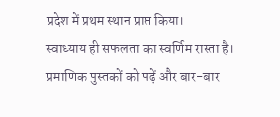प्रदेश में प्रथम स्थान प्राप्त किया।
स्वाध्याय ही सफलता का स्वर्णिम रास्ता है। प्रमाणिक पुस्तकों को पढ़ें और बार-बार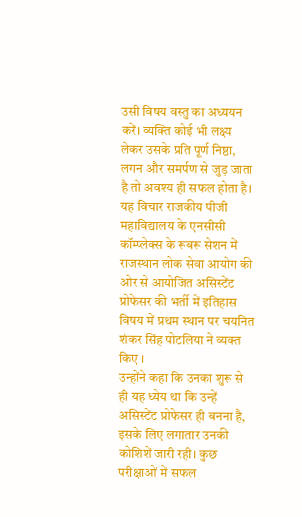उसी विषय वस्तु का अध्ययन करें। व्यक्ति कोई भी लक्ष्य लेकर उसके प्रति पूर्ण निष्ठा, लगन और समर्पण से जुड़ जाता है तो अवश्य ही सफल होता है। यह विचार राजकीय पीजी महाविद्यालय के एनसीसी कॉम्प्लेक्स के रूबरू सेशन में राजस्थान लोक सेवा आयोग की ओर से आयोजित असिस्टेंट प्रोफेसर की भर्ती में इतिहास विषय में प्रथम स्थान पर चयनित शंकर सिंह पोटलिया ने व्यक्त किए ।
उन्होंने कहा कि उनका शुरू से ही यह ध्येय था कि उन्हें असिस्टेंट प्रोफेसर ही बनना है, इसके लिए लगातार उनकी कोशिशें जारी रही। कुछ परीक्षाओं में सफल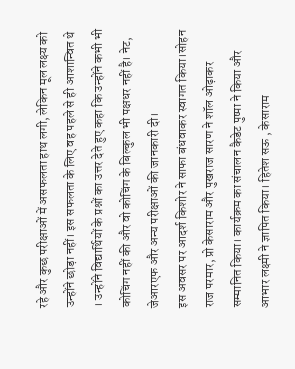रहे और कुछ परीक्षाओं में असफलता हाथ लगी, लेकिन मूल लक्ष्य को उन्होंने छोड़ा नहीं। इस सफलता के लिए वह पहले से ही आशान्वित थे । उन्होंने विद्यार्थियों के प्रश्नों का उत्तर देते हुए कहा कि उन्होंने कभी भी कोचिंग नहीं की और वो कोचिंग के बिल्कुल भी पक्षधर नहीं है। नेट, जेआरएफ और अन्य परीक्षाओं की जानकारी दी।
इस अवसर पर आदर्श किशोर ने साफा बंधवाकर स्वागत किया।सोहन राज परमार, प्रो केसाराम और पुखराज सारण ने शॉल ओढ़ाकर सम्मानित किया। कार्यक्रम का संचालन कैडेट पुष्पा ने किया और आभार लक्ष्मी ने ज्ञापित किया। हितेश सऊ , केसाराम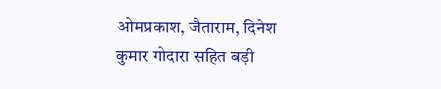ओमप्रकाश, जैताराम, दिनेश कुमार गोदारा सहित बड़ी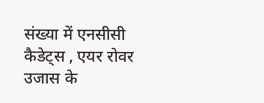संख्या में एनसीसी कैडेट्स , एयर रोवर उजास के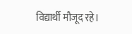विद्यार्थी मौजूद रहे।